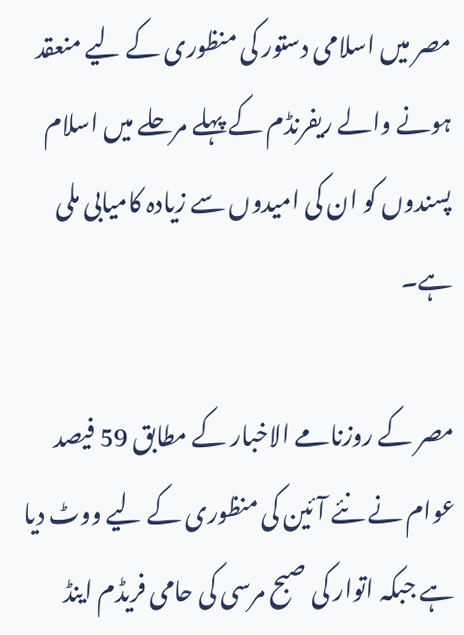مصر میں اسلامی دستور کی منظوری کے لیے منعقد ہونے والے ریفرنڈم کے پہلے مرحلے میں اسلام پسندوں کو ان کی امیدوں سے زیادہ کامیابی ملی ہے۔

مصر کے روزنامے الاخبار کے مطابق 59 فیصد عوام نے نئے آئین کی منظوری کے لیے ووٹ دیا ہے جبکہ اتوار کی صبح مرسی کی حامی فریڈم اینڈ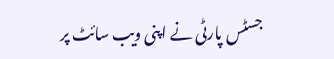جسٹس پارٹی نے اپنی ویب سائٹ پر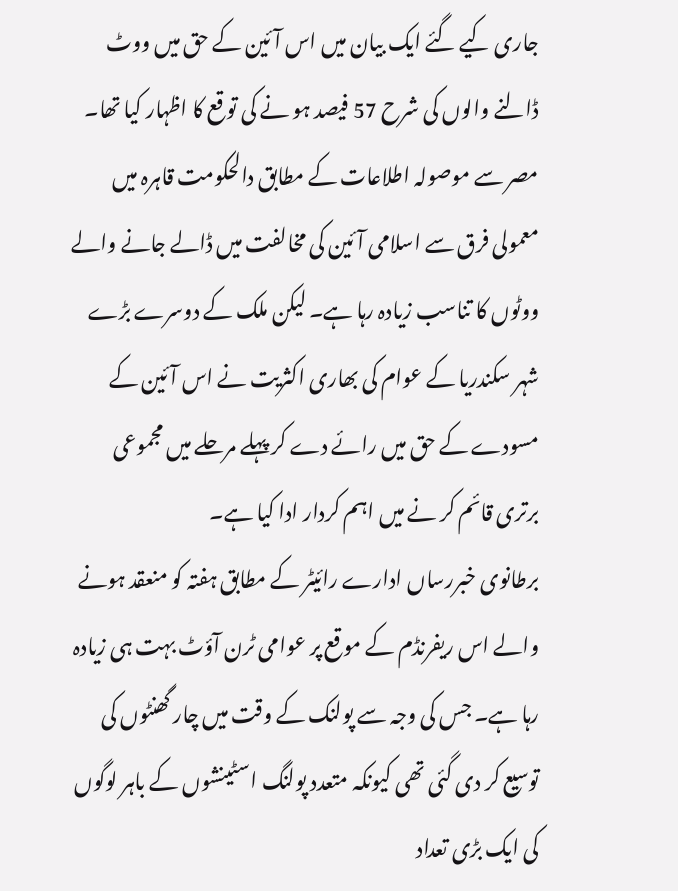جاری کیے گئے ایک بیان میں اس آئین کے حق میں ووٹ ڈالنے والوں کی شرح 57 فیصد ہو نے کی توقع کا اظہار کیا تھا۔
مصر سے موصولہ اطلاعات کے مطابق دالحکومت قاہرہ میں معمولی فرق سے اسلامی آئین کی مخالفت میں ڈالے جانے والے ووٹوں کا تناسب زیادہ رہا ہے۔ لیکن ملک کے دوسرے بڑے شہر سکندریا کے عوام کی بھاری اکثریت نے اس آئین کے مسودے کے حق میں رائے دے کر پہلے مرحلے میں مجموعی برتری قائم کر نے میں اہم کردار ادا کیا ہے۔
برطانوی خبررساں ادارے رائیٹر کے مطابق ہفتہ کو منعقد ہونے والے اس ریفرنڈم کے موقع پر عوامی ٹرن آؤٹ بہت ہی زیادہ رہا ہے۔ جس کی وجہ سے پولنک کے وقت میں چار گھنٹوں کی توسیع کر دی گئی تھی کیونکہ متعدد پولنگ اسٹینشوں کے باہر لوگوں کی ایک بڑی تعداد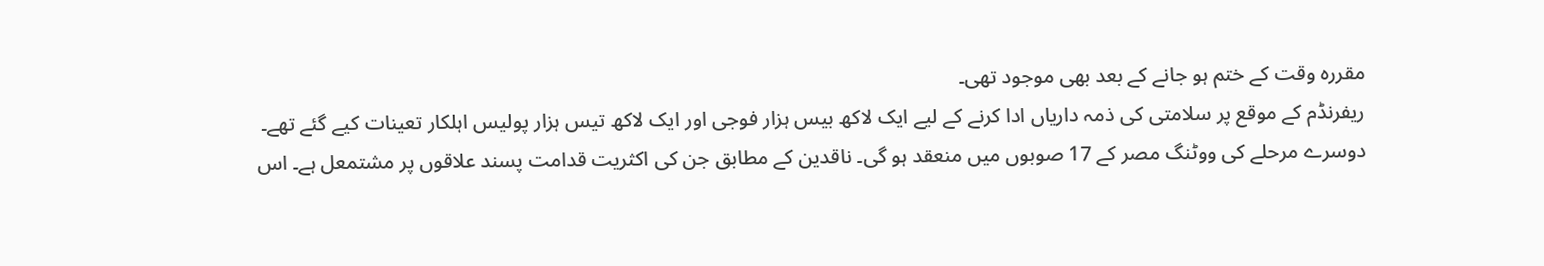مقررہ وقت کے ختم ہو جانے کے بعد بھی موجود تھی۔
ریفرنڈم کے موقع پر سلامتی کی ذمہ داریاں ادا کرنے کے لیے ایک لاکھ بیس ہزار فوجی اور ایک لاکھ تیس ہزار پولیس اہلکار تعینات کیے گئے تھے۔
دوسرے مرحلے کی ووٹنگ مصر کے 17 صوبوں میں منعقد ہو گی۔ ناقدین کے مطابق جن کی اکثریت قدامت پسند علاقوں پر مشتمعل ہے۔ اس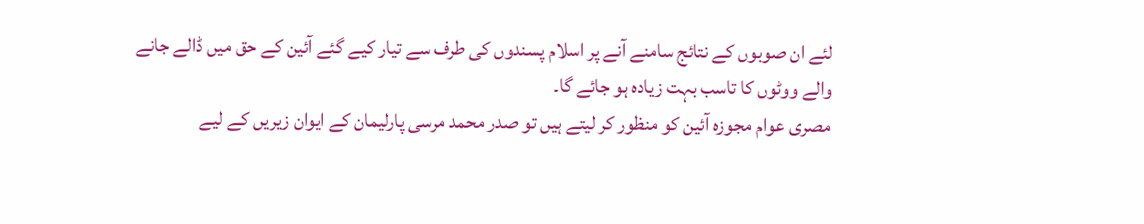لئے ان صوبوں کے نتائج سامنے آنے پر اسلام پسندوں کی طرف سے تیار کیے گئے آئین کے حق میں ڈالے جانے والے ووٹوں کا تاسب بہت زیادہ ہو جائے گا۔
مصری عوام مجوزہ آئین کو منظور کر لیتے ہیں تو صدر محمد مرسی پارلیمان کے ایوان زیریں کے لیے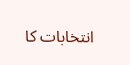انتخابات کا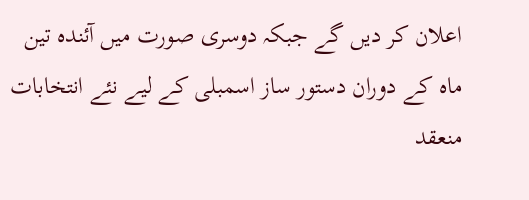اعلان کر دیں گے جبکہ دوسری صورت میں آئندہ تین ماہ کے دوران دستور ساز اسمبلی کے لیے نئے انتخابات منعقد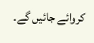کروائے جائیں گے۔